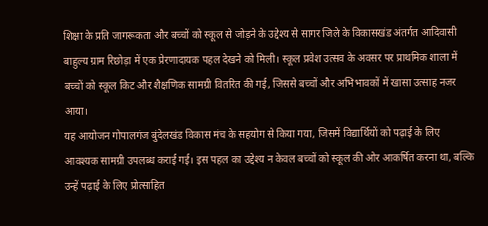शिक्षा के प्रति जागरूकता और बच्चों को स्कूल से जोड़ने के उद्देश्य से सागर जिले के विकासखंड अंतर्गत आदिवासी बाहुल्य ग्राम रिछोड़ा में एक प्रेरणादायक पहल देखने को मिली। स्कूल प्रवेश उत्सव के अवसर पर प्राथमिक शाला में बच्चों को स्कूल किट और शैक्षणिक सामग्री वितरित की गई, जिससे बच्चों और अभिभावकों में खासा उत्साह नजर आया।
यह आयोजन गोपालगंज बुंदेलखंड विकास मंच के सहयोग से किया गया, जिसमें विद्यार्थियों को पढ़ाई के लिए आवश्यक सामग्री उपलब्ध कराई गई। इस पहल का उद्देश्य न केवल बच्चों को स्कूल की ओर आकर्षित करना था, बल्कि उन्हें पढ़ाई के लिए प्रोत्साहित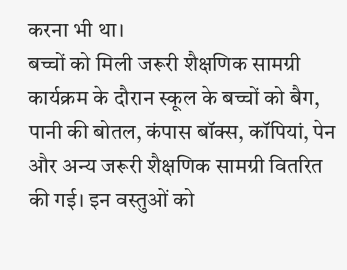करना भी था।
बच्चों को मिली जरूरी शैक्षणिक सामग्री
कार्यक्रम के दौरान स्कूल के बच्चों को बैग, पानी की बोतल, कंपास बॉक्स, कॉपियां, पेन और अन्य जरूरी शैक्षणिक सामग्री वितरित की गई। इन वस्तुओं को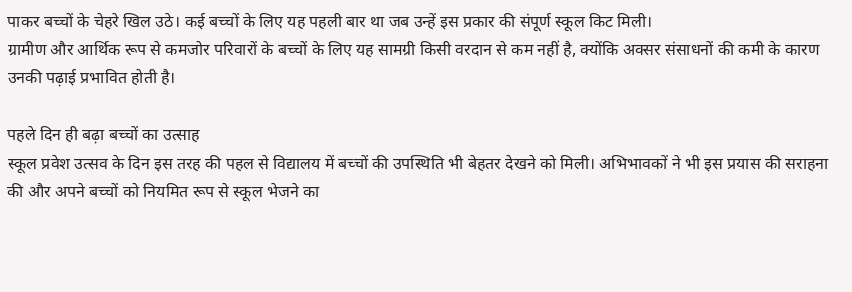पाकर बच्चों के चेहरे खिल उठे। कई बच्चों के लिए यह पहली बार था जब उन्हें इस प्रकार की संपूर्ण स्कूल किट मिली।
ग्रामीण और आर्थिक रूप से कमजोर परिवारों के बच्चों के लिए यह सामग्री किसी वरदान से कम नहीं है, क्योंकि अक्सर संसाधनों की कमी के कारण उनकी पढ़ाई प्रभावित होती है।

पहले दिन ही बढ़ा बच्चों का उत्साह
स्कूल प्रवेश उत्सव के दिन इस तरह की पहल से विद्यालय में बच्चों की उपस्थिति भी बेहतर देखने को मिली। अभिभावकों ने भी इस प्रयास की सराहना की और अपने बच्चों को नियमित रूप से स्कूल भेजने का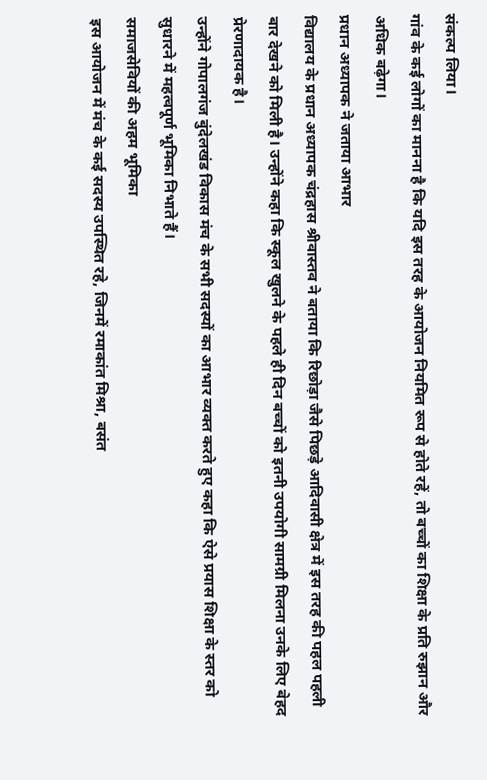संकल्प लिया।
गांव के कई लोगों का मानना है कि यदि इस तरह के आयोजन नियमित रूप से होते रहें, तो बच्चों का शिक्षा के प्रति रुझान और अधिक बढ़ेगा।
प्रधान अध्यापक ने जताया आभार
विद्यालय के प्रधान अध्यापक चंद्रहास श्रीवास्तव ने बताया कि रिछोड़ा जैसे पिछड़े आदिवासी क्षेत्र में इस तरह की पहल पहली बार देखने को मिली है। उन्होंने कहा कि स्कूल खुलने के पहले ही दिन बच्चों को इतनी उपयोगी सामग्री मिलना उनके लिए बेहद प्रेरणादायक है।
उन्होंने गोपालगंज बुंदेलखंड विकास मंच के सभी सदस्यों का आभार व्यक्त करते हुए कहा कि ऐसे प्रयास शिक्षा के स्तर को सुधारने में महत्वपूर्ण भूमिका निभाते हैं।
समाजसेवियों की अहम भूमिका
इस आयोजन में मंच के कई सदस्य उपस्थित रहे, जिनमें रमाकांत मिश्रा, बसंत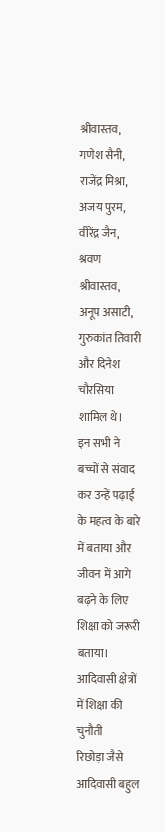श्रीवास्तव, गणेश सैनी, राजेंद्र मिश्रा, अजय पुरम, वीरेंद्र जैन, श्रवण श्रीवास्तव, अनूप असाटी, गुरुकांत तिवारी और दिनेश चौरसिया शामिल थे।
इन सभी ने बच्चों से संवाद कर उन्हें पढ़ाई के महत्व के बारे में बताया और जीवन में आगे बढ़ने के लिए शिक्षा को जरूरी बताया।
आदिवासी क्षेत्रों में शिक्षा की चुनौती
रिछोड़ा जैसे आदिवासी बहुल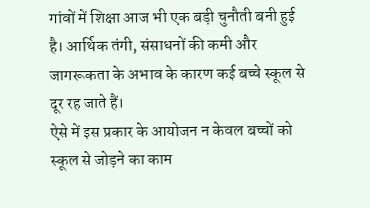गांवों में शिक्षा आज भी एक बड़ी चुनौती बनी हुई है। आर्थिक तंगी, संसाधनों की कमी और जागरूकता के अभाव के कारण कई बच्चे स्कूल से दूर रह जाते हैं।
ऐसे में इस प्रकार के आयोजन न केवल बच्चों को स्कूल से जोड़ने का काम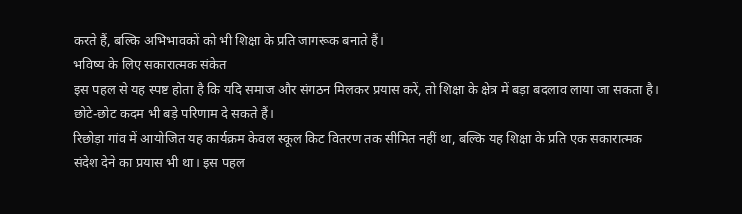करते हैं, बल्कि अभिभावकों को भी शिक्षा के प्रति जागरूक बनाते हैं।
भविष्य के लिए सकारात्मक संकेत
इस पहल से यह स्पष्ट होता है कि यदि समाज और संगठन मिलकर प्रयास करें, तो शिक्षा के क्षेत्र में बड़ा बदलाव लाया जा सकता है। छोटे-छोट कदम भी बड़े परिणाम दे सकते हैं।
रिछोड़ा गांव में आयोजित यह कार्यक्रम केवल स्कूल किट वितरण तक सीमित नहीं था, बल्कि यह शिक्षा के प्रति एक सकारात्मक संदेश देने का प्रयास भी था। इस पहल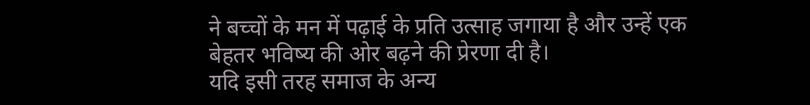ने बच्चों के मन में पढ़ाई के प्रति उत्साह जगाया है और उन्हें एक बेहतर भविष्य की ओर बढ़ने की प्रेरणा दी है।
यदि इसी तरह समाज के अन्य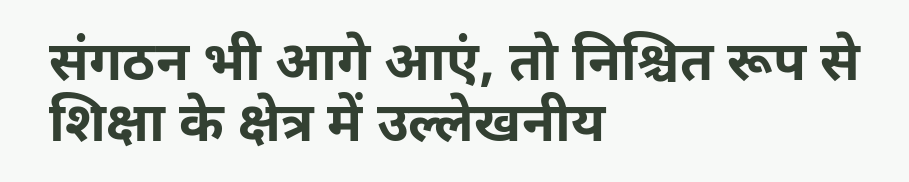संगठन भी आगे आएं, तो निश्चित रूप से शिक्षा के क्षेत्र में उल्लेखनीय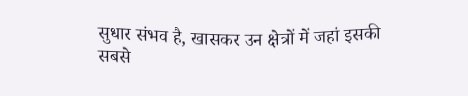सुधार संभव है, खासकर उन क्षेत्रों में जहां इसकी सबसे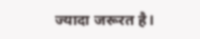ज्यादा जरूरत है।